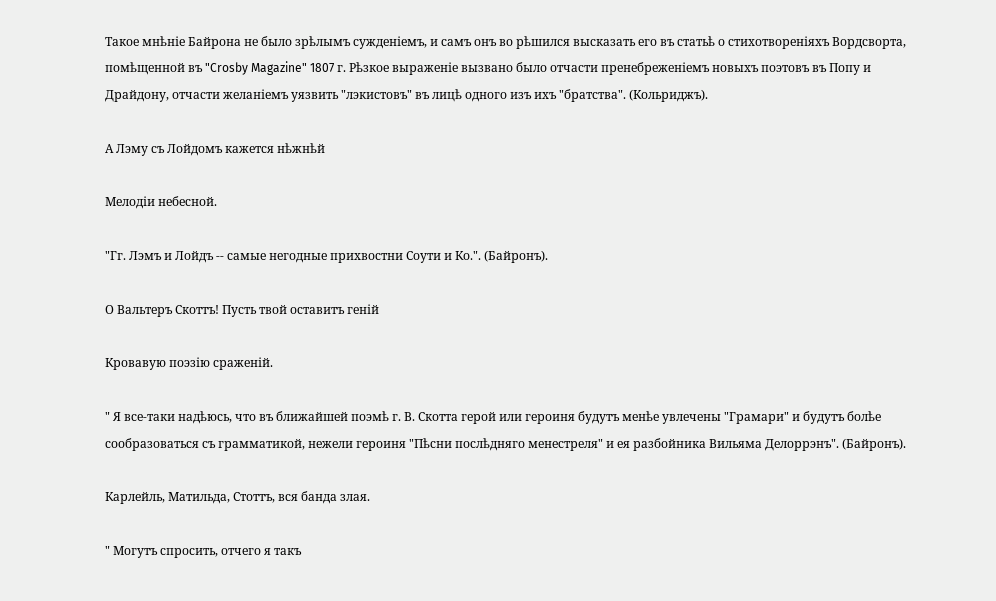Такое мнѣніе Байрона не было зрѣлымъ сужденіемъ, и самъ онъ во рѣшился высказать его въ статьѣ о стихотвореніяхъ Вордсворта, помѣщенной въ "Crosby Magazine" 1807 г. Рѣзкое выраженіе вызвано было отчасти пренебреженіемъ новыхъ поэтовъ въ Попу и Драйдону, отчасти желаніемъ уязвить "лэкистовъ" въ лицѣ одного изъ ихъ "братства". (Кольриджъ).

А Лэму съ Лойдомъ кажется нѣжнѣй

Мелодіи небесной.

"Гг. Лэмъ и Лойдъ -- самые негодные прихвостни Соути и Ко.". (Байронъ).

О Вальтеръ Скоттъ! Пусть твой оставитъ геній

Кровавую поэзію сраженій.

" Я все-таки надѣюсь, что въ ближайшей поэмѣ г. В. Скотта герой или героиня будутъ менѣе увлечены "Грамари" и будутъ болѣе сообразоваться съ грамматикой, нежели героиня "Пѣсни послѣдняго менестреля" и ея разбойника Вильяма Делоррэнъ". (Байронъ).

Карлейль, Матильда, Стоттъ, вся банда злая.

" Могутъ спросить, отчего я такъ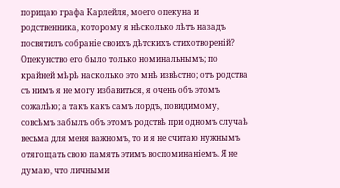порицаю графа Карлейля, моего опекуна и родственника, которому я нѣсколько лѣтъ назадъ посвятилъ собраніе своихъ дѣтскихъ стихотвореній? Опекунство его было только номинальнымъ; по крайней мѣрѣ насколько это мнѣ извѣстно; отъ родства съ нимъ я не могу избавиться, я очень объ этомъ сожалѣю; а такъ какъ самъ лордъ, повидимому, совсѣмъ забылъ объ этомъ родствѣ при одномъ случаѣ весьма для меня важномъ, то и я не считаю нужнымъ отягощать свою память этимъ воспоминаніемъ. Я не думаю, что личными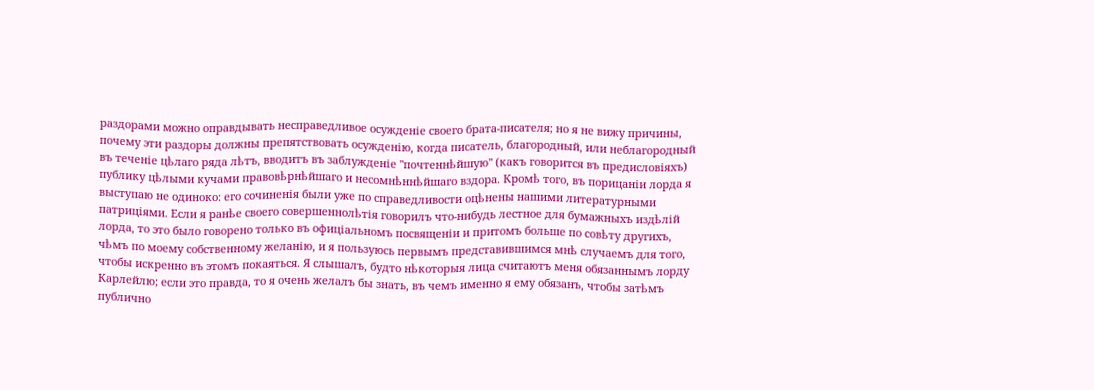раздорами можно оправдывать несправедливое осужденіе своего брата-писателя; но я не вижу причины, почему эти раздоры должны препятствовать осужденію, когда писатель, благородный, или неблагородный въ теченіе цѣлаго ряда лѣтъ, вводитъ въ заблужденіе "почтеннѣйшую" (какъ говорится въ предисловіяхъ) публику цѣлыми кучами правовѣрнѣйшаго и несомнѣннѣйшаго вздора. Кромѣ того, въ порицаніи лорда я выступаю не одиноко: его сочиненія были уже по справедливости оцѣнены нашими литературными патриціями. Если я ранѣе своего совершеннолѣтія говорилъ что-нибудь лестное для бумажныхъ издѣлій лорда, то это было говорено только въ офиціальномъ посвященіи и притомъ больше по совѣту другихъ, чѣмъ по моему собственному желанію, и я пользуюсь первымъ представившимся мнѣ случаемъ для того, чтобы искренно въ этомъ покаяться. Я слышалъ, будто нѣкоторыя лица считаютъ меня обязаннымъ лорду Карлейлю; если это правда, то я очень желалъ бы знать, въ чемъ именно я ему обязанъ, чтобы затѣмъ публично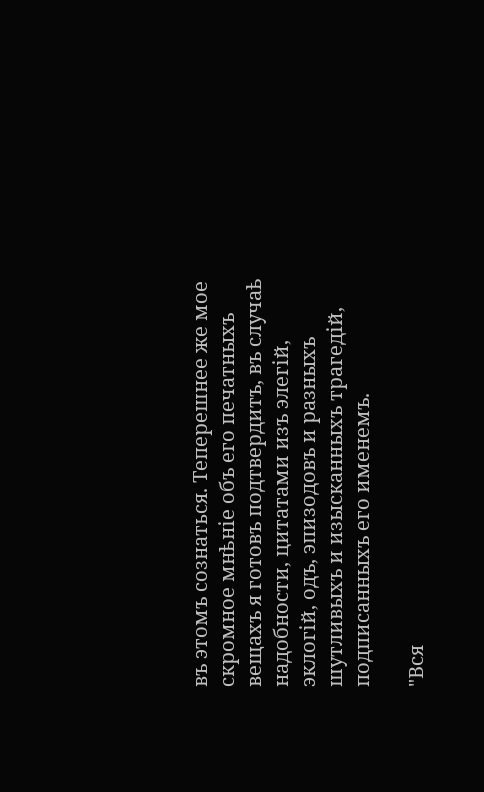въ этомъ сознаться. Теперешнее же мое скромное мнѣніе объ его печатныхъ вещахъ я готовъ подтвердитъ, въ случаѣ надобности, цитатами изъ элегій, эклогій, одъ, эпизодовъ и разныхъ шутливыхъ и изысканныхъ трагедій, подписанныхъ его именемъ.

"Вся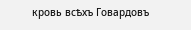кровь всѣхъ Говардовъ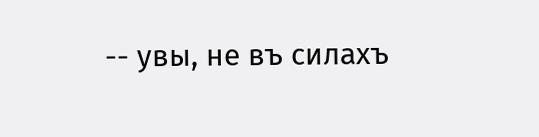-- увы, не въ силахъ